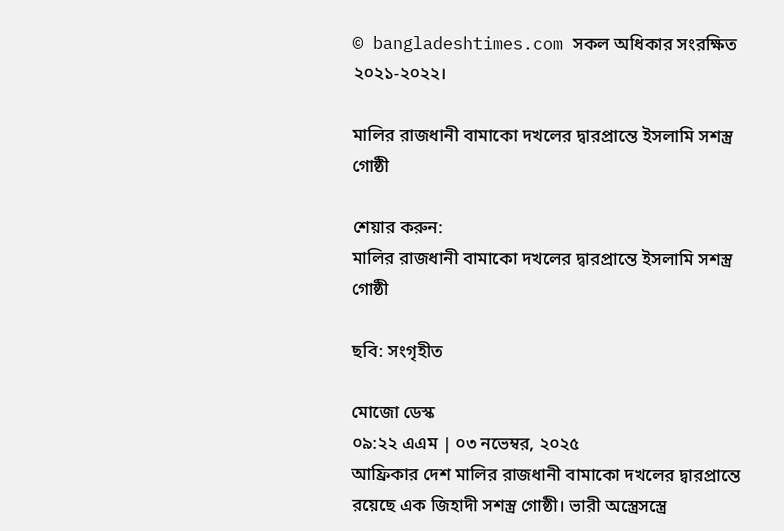© bangladeshtimes.com সকল অধিকার সংরক্ষিত ২০২১-২০২২।

মালির রাজধানী বামাকো দখলের দ্বারপ্রান্তে ইসলামি সশস্ত্র গোষ্ঠী

শেয়ার করুন:
মালির রাজধানী বামাকো দখলের দ্বারপ্রান্তে ইসলামি সশস্ত্র গোষ্ঠী

ছবি: সংগৃহীত

মোজো ডেস্ক
০৯:২২ এএম | ০৩ নভেম্বর, ২০২৫
আফ্রিকার দেশ মালির রাজধানী বামাকো দখলের দ্বারপ্রান্তে রয়েছে এক জিহাদী সশস্ত্র গোষ্ঠী। ভারী অস্ত্রেসস্ত্রে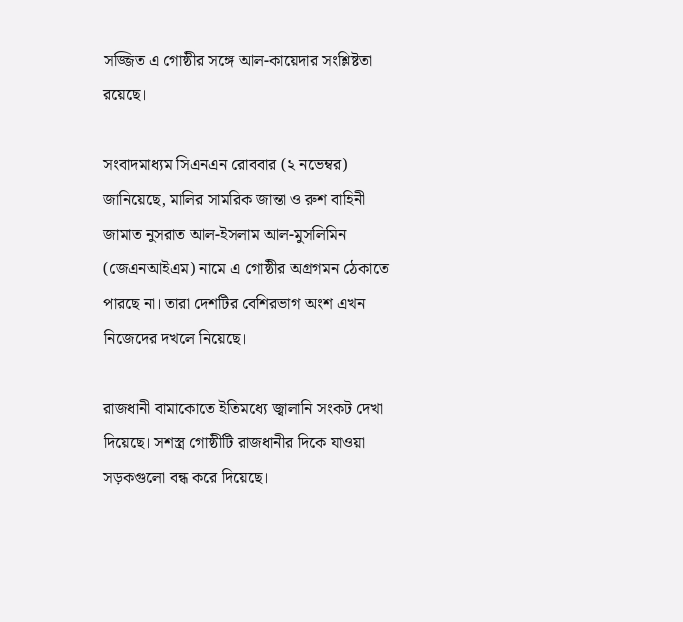সজ্জিত এ গোষ্ঠীর সঙ্গে আল-কায়েদার সংশ্লিষ্টতা রয়েছে।

সংবাদমাধ্যম সিএনএন রোববার (২ নভেম্বর) জানিয়েছে, মালির সামরিক জান্তা ও রুশ বাহিনী জামাত নুসরাত আল-ইসলাম আল-মুসলিমিন (জেএনআইএম) নামে এ গোষ্ঠীর অগ্রগমন ঠেকাতে পারছে না। তারা দেশটির বেশিরভাগ অংশ এখন নিজেদের দখলে নিয়েছে।

রাজধানী বামাকোতে ইতিমধ্যে জ্বালানি সংকট দেখা দিয়েছে। সশস্ত্র গোষ্ঠীটি রাজধানীর দিকে যাওয়া সড়কগুলো বন্ধ করে দিয়েছে।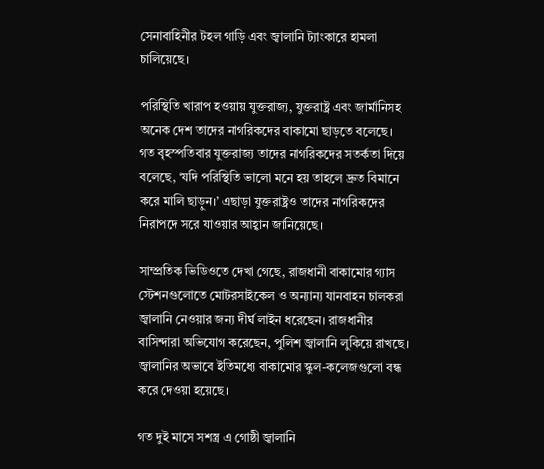সেনাবাহিনীর টহল গাড়ি এবং জ্বালানি ট্যাংকারে হামলা চালিয়েছে।

পরিস্থিতি খারাপ হওয়ায় যুক্তরাজ্য, যুক্তরাষ্ট্র এবং জার্মানিসহ অনেক দেশ তাদের নাগরিকদের বাকামো ছাড়তে বলেছে। গত বৃহস্পতিবার যুক্তরাজ্য তাদের নাগরিকদের সতর্কতা দিয়ে বলেছে, ‘যদি পরিস্থিতি ভালো মনে হয় তাহলে দ্রুত বিমানে করে মালি ছাড়ুন।’ এছাড়া যুক্তরাষ্ট্রও তাদের নাগরিকদের নিরাপদে সরে যাওয়ার আহ্বান জানিয়েছে।

সাম্প্রতিক ভিডিওতে দেখা গেছে, রাজধানী বাকামোর গ্যাস স্টেশনগুলোতে মোটরসাইকেল ও অন্যান্য যানবাহন চালকরা জ্বালানি নেওয়ার জন্য দীর্ঘ লাইন ধরেছেন। রাজধানীর বাসিন্দারা অভিযোগ করেছেন, পুলিশ জ্বালানি লুকিয়ে রাখছে। জ্বালানির অভাবে ইতিমধ্যে বাকামোর স্কুল-কলেজগুলো বন্ধ করে দেওয়া হয়েছে।

গত দুই মাসে সশস্ত্র এ গোষ্ঠী জ্বালানি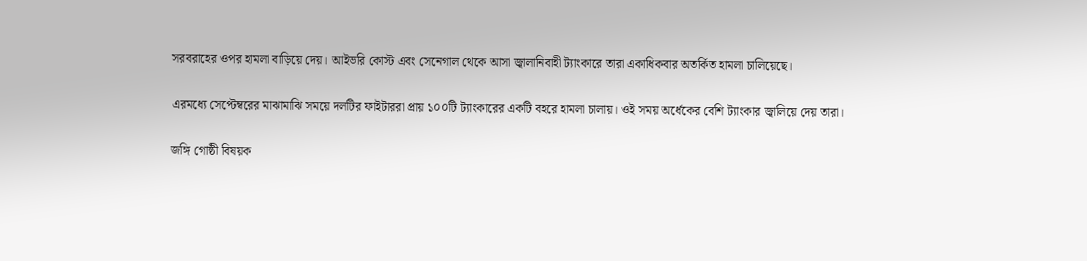সরবরাহের ওপর হামলা বাড়িয়ে দেয়। আইভরি কোস্ট এবং সেনেগাল থেকে আসা জ্বালানিবাহী ট্যাংকারে তারা একাধিকবার অতর্কিত হামলা চালিয়েছে।

এরমধ্যে সেপ্টেম্বরের মাঝামাঝি সময়ে দলটির ফাইটাররা প্রায় ১০০টি ট্যাংকারের একটি বহরে হামলা চালায়। ওই সময় অর্ধেকের বেশি ট্যাংকার জ্বালিয়ে দেয় তারা।

জঙ্গি গোষ্ঠী বিষয়ক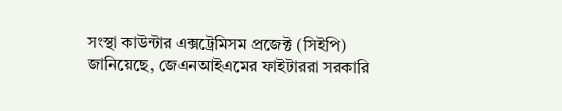সংস্থা কাউন্টার এক্সট্রেমিসম প্রজেক্ট (সিইপি) জানিয়েছে, জেএনআইএমের ফাইটাররা সরকারি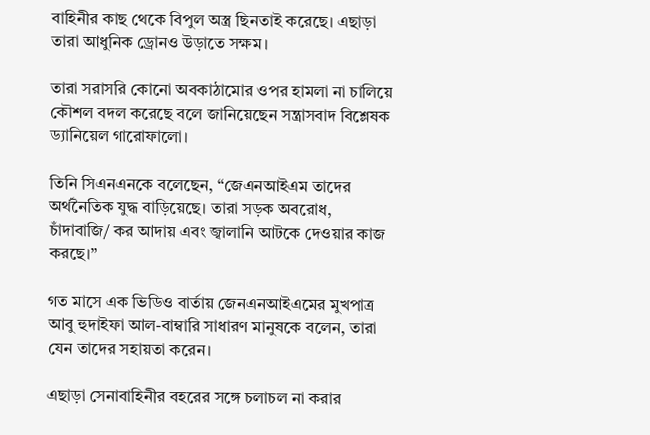বাহিনীর কাছ থেকে বিপুল অস্ত্র ছিনতাই করেছে। এছাড়া তারা আধুনিক ড্রোনও উড়াতে সক্ষম।

তারা সরাসরি কোনো অবকাঠামোর ওপর হামলা না চালিয়ে কৌশল বদল করেছে বলে জানিয়েছেন সন্ত্রাসবাদ বিশ্লেষক ড্যানিয়েল গারোফালো।

তিনি সিএনএনকে বলেছেন, “জেএনআইএম তাদের অর্থনৈতিক যুদ্ধ বাড়িয়েছে। তারা সড়ক অবরোধ, চাঁদাবাজি/ কর আদায় এবং জ্বালানি আটকে দেওয়ার কাজ করছে।”

গত মাসে এক ভিডিও বার্তায় জেনএনআইএমের মুখপাত্র আবু হুদাইফা আল-বাম্বারি সাধারণ মানুষকে বলেন, তারা যেন তাদের সহায়তা করেন।

এছাড়া সেনাবাহিনীর বহরের সঙ্গে চলাচল না করার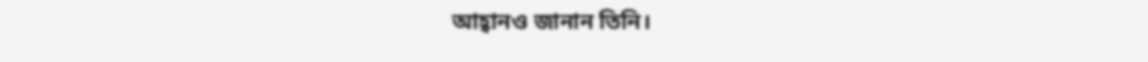আহ্বানও জানান তিনি।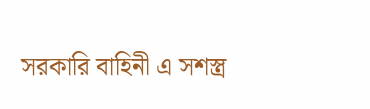সরকারি বাহিনী এ সশস্ত্র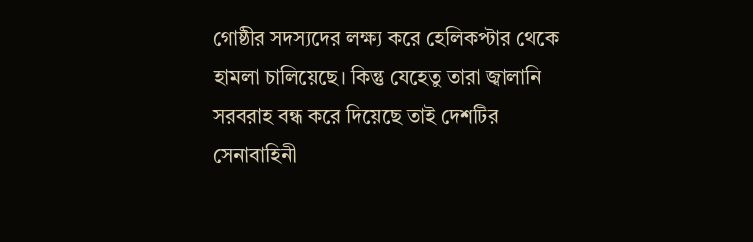গোষ্ঠীর সদস্যদের লক্ষ্য করে হেলিকপ্টার থেকে হামলা চালিয়েছে। কিন্তু যেহেতু তারা জ্বালানি সরবরাহ বন্ধ করে দিয়েছে তাই দেশটির সেনাবাহিনী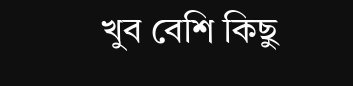খুব বেশি কিছু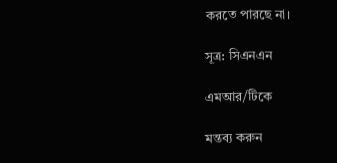করতে পারছে না।

সূত্র: সিএনএন

এমআর/টিকে

মন্তব্য করুন